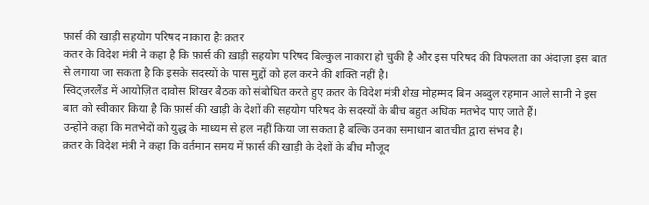फ़ार्स की खाड़ी सहयोग परिषद नाकारा हैः क़तर
कतर के विदेश मंत्री ने कहा है कि फ़ार्स की ख़ाड़ी सहयोग परिषद बिल्कुल नाकारा हो चुकी है और इस परिषद की विफलता का अंदाज़ा इस बात से लगाया जा सकता है कि इसके सदस्यों के पास मुद्दों को हल करने की शक्ति नहीं है।
स्विट्ज़रलैंड में आयोज़ित दावोस शिखर बैठक को संबोधित करते हुए क़तर के विदेश मंत्री शेख़ मोहम्मद बिन अब्दुल रहमान आले सानी ने इस बात को स्वीकार किया है कि फ़ार्स की खाड़ी के देशों की सहयोग परिषद के सदस्यों के बीच बहुत अधिक मतभेद पाए जाते हैं।
उन्होंने कहा कि मतभेदों को युद्ध के माध्यम से हल नहीं किया जा सकता है बल्कि उनका समाधान बातचीत द्वारा संभव है।
क़तर के विदेश मंत्री ने कहा कि वर्तमान समय में फ़ार्स की खाड़ी के देशों के बीच मौजूद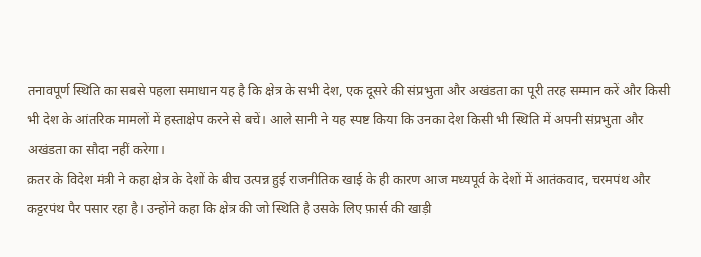तनावपूर्ण स्थिति का सबसे पहला समाधान यह है कि क्षेत्र के सभी देश, एक दूसरे की संप्रभुता और अखंडता का पूरी तरह सम्मान करें और किसी भी देश के आंतरिक मामलों में हस्ताक्षेप करने से बचें। आले सानी ने यह स्पष्ट किया कि उनका देश किसी भी स्थिति में अपनी संप्रभुता और अखंडता का सौदा नहीं करेगा।
क़तर के विदेश मंत्री ने कहा क्षेत्र के देशों के बीच उत्पन्न हुई राजनीतिक खाई के ही कारण आज मध्यपूर्व के देशों में आतंकवाद, चरमपंथ और कट्टरपंथ पैर पसार रहा है। उन्होंने कहा कि क्षेत्र की जो स्थिति है उसके लिए फ़ार्स की खाड़ी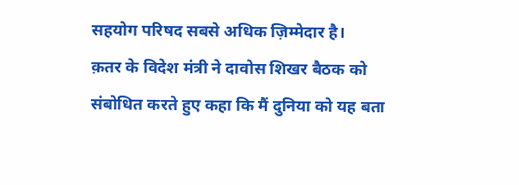सहयोग परिषद सबसे अधिक ज़िम्मेदार है।
क़तर के विदेश मंत्री ने दावोस शिखर बैठक को संबोधित करते हुए कहा कि मैं दुनिया को यह बता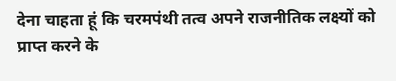देना चाहता हूं कि चरमपंथी तत्व अपने राजनीतिक लक्ष्यों को प्राप्त करने के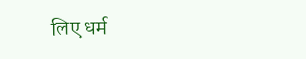लिए धर्म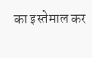का इस्तेमाल कर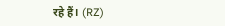रहे हैं। (RZ)